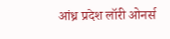आंध्र प्रदेश लॉरी ओनर्स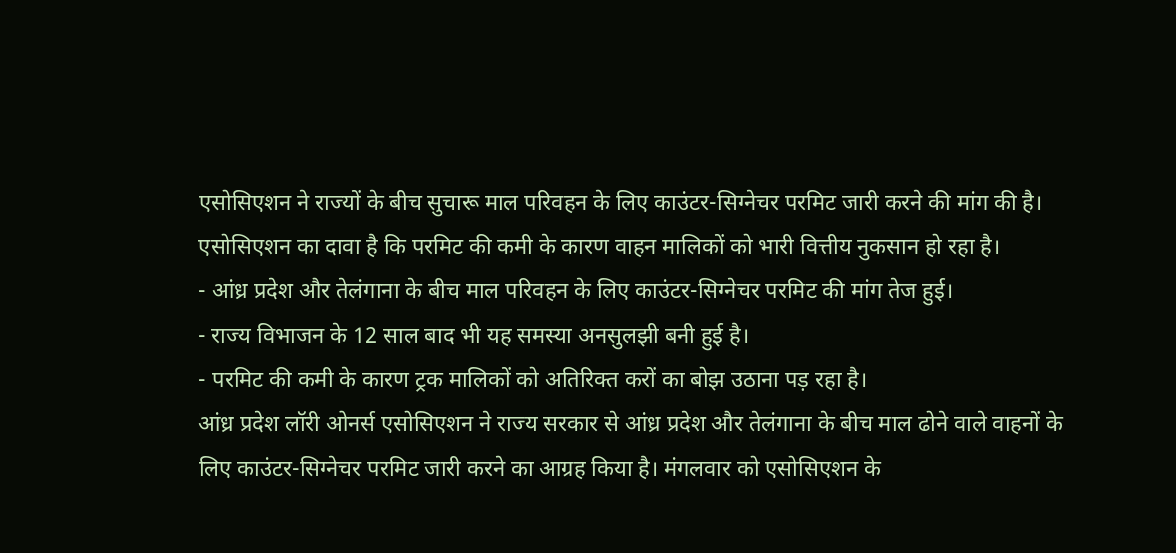एसोसिएशन ने राज्यों के बीच सुचारू माल परिवहन के लिए काउंटर-सिग्नेचर परमिट जारी करने की मांग की है। एसोसिएशन का दावा है कि परमिट की कमी के कारण वाहन मालिकों को भारी वित्तीय नुकसान हो रहा है।
- आंध्र प्रदेश और तेलंगाना के बीच माल परिवहन के लिए काउंटर-सिग्नेचर परमिट की मांग तेज हुई।
- राज्य विभाजन के 12 साल बाद भी यह समस्या अनसुलझी बनी हुई है।
- परमिट की कमी के कारण ट्रक मालिकों को अतिरिक्त करों का बोझ उठाना पड़ रहा है।
आंध्र प्रदेश लॉरी ओनर्स एसोसिएशन ने राज्य सरकार से आंध्र प्रदेश और तेलंगाना के बीच माल ढोने वाले वाहनों के लिए काउंटर-सिग्नेचर परमिट जारी करने का आग्रह किया है। मंगलवार को एसोसिएशन के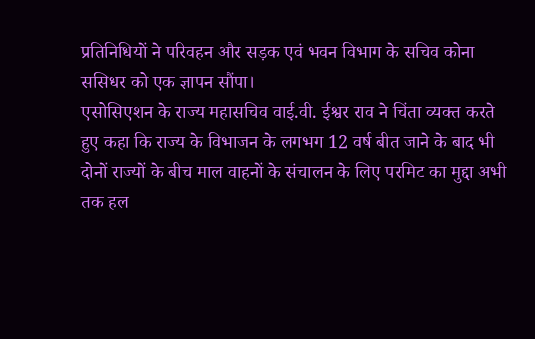प्रतिनिधियों ने परिवहन और सड़क एवं भवन विभाग के सचिव कोना ससिधर को एक ज्ञापन सौंपा।
एसोसिएशन के राज्य महासचिव वाई.वी. ईश्वर राव ने चिंता व्यक्त करते हुए कहा कि राज्य के विभाजन के लगभग 12 वर्ष बीत जाने के बाद भी दोनों राज्यों के बीच माल वाहनों के संचालन के लिए परमिट का मुद्दा अभी तक हल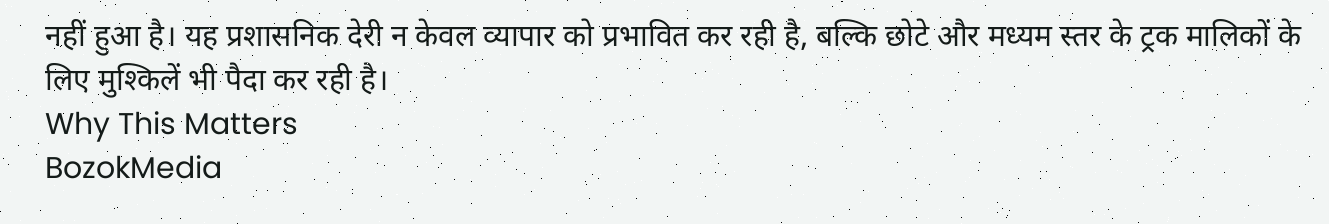नहीं हुआ है। यह प्रशासनिक देरी न केवल व्यापार को प्रभावित कर रही है, बल्कि छोटे और मध्यम स्तर के ट्रक मालिकों के लिए मुश्किलें भी पैदा कर रही है।
Why This Matters
BozokMedia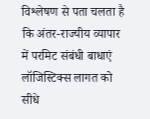विश्लेषण से पता चलता है कि अंतर-राज्यीय व्यापार में परमिट संबंधी बाधाएं लॉजिस्टिक्स लागत को सीधे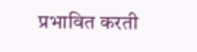प्रभावित करती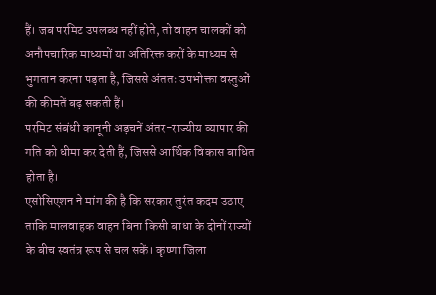हैं। जब परमिट उपलब्ध नहीं होते, तो वाहन चालकों को अनौपचारिक माध्यमों या अतिरिक्त करों के माध्यम से भुगतान करना पड़ता है, जिससे अंततः उपभोक्ता वस्तुओं की कीमतें बढ़ सकती हैं।
परमिट संबंधी कानूनी अड़चनें अंतर-राज्यीय व्यापार की गति को धीमा कर देती हैं, जिससे आर्थिक विकास बाधित होता है।
एसोसिएशन ने मांग की है कि सरकार तुरंत कदम उठाए ताकि मालवाहक वाहन बिना किसी बाधा के दोनों राज्यों के बीच स्वतंत्र रूप से चल सकें। कृष्णा जिला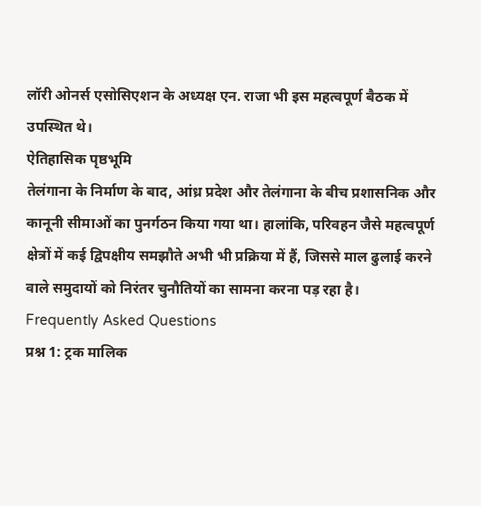लॉरी ओनर्स एसोसिएशन के अध्यक्ष एन. राजा भी इस महत्वपूर्ण बैठक में उपस्थित थे।
ऐतिहासिक पृष्ठभूमि
तेलंगाना के निर्माण के बाद, आंध्र प्रदेश और तेलंगाना के बीच प्रशासनिक और कानूनी सीमाओं का पुनर्गठन किया गया था। हालांकि, परिवहन जैसे महत्वपूर्ण क्षेत्रों में कई द्विपक्षीय समझौते अभी भी प्रक्रिया में हैं, जिससे माल ढुलाई करने वाले समुदायों को निरंतर चुनौतियों का सामना करना पड़ रहा है।
Frequently Asked Questions
प्रश्न 1: ट्रक मालिक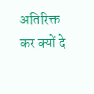अतिरिक्त कर क्यों दे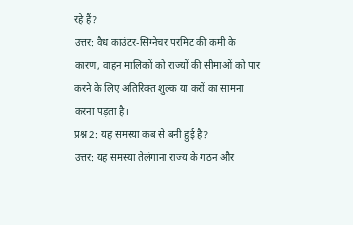रहे हैं?
उत्तर: वैध काउंटर-सिग्नेचर परमिट की कमी के कारण, वाहन मालिकों को राज्यों की सीमाओं को पार करने के लिए अतिरिक्त शुल्क या करों का सामना करना पड़ता है।
प्रश्न 2: यह समस्या कब से बनी हुई है?
उत्तर: यह समस्या तेलंगाना राज्य के गठन और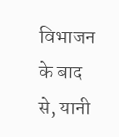विभाजन के बाद से, यानी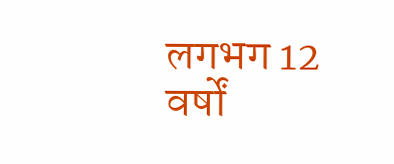लगभग 12 वर्षों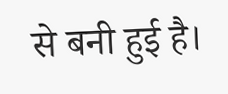से बनी हुई है।